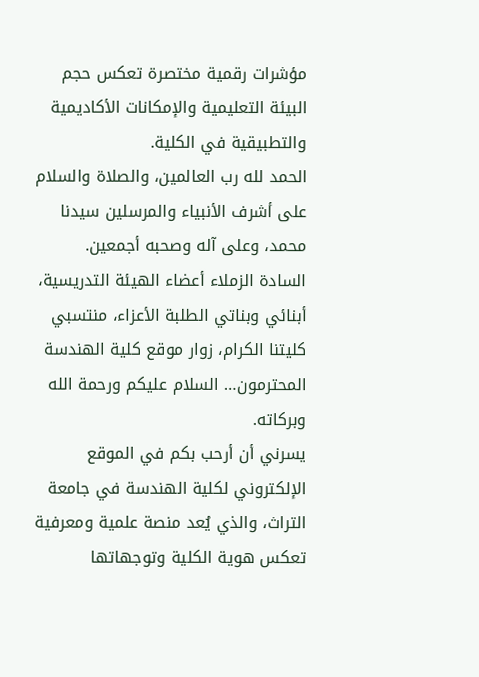مؤشرات رقمية مختصرة تعكس حجم البيئة التعليمية والإمكانات الأكاديمية والتطبيقية في الكلية.
الحمد لله رب العالمين، والصلاة والسلام على أشرف الأنبياء والمرسلين سيدنا محمد، وعلى آله وصحبه أجمعين.
السادة الزملاء أعضاء الهيئة التدريسية، أبنائي وبناتي الطلبة الأعزاء، منتسبي كليتنا الكرام، زوار موقع كلية الهندسة المحترمون… السلام عليكم ورحمة الله وبركاته.
يسرني أن أرحب بكم في الموقع الإلكتروني لكلية الهندسة في جامعة التراث، والذي يُعد منصة علمية ومعرفية تعكس هوية الكلية وتوجهاتها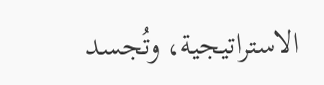الاستراتيجية، وتُجسد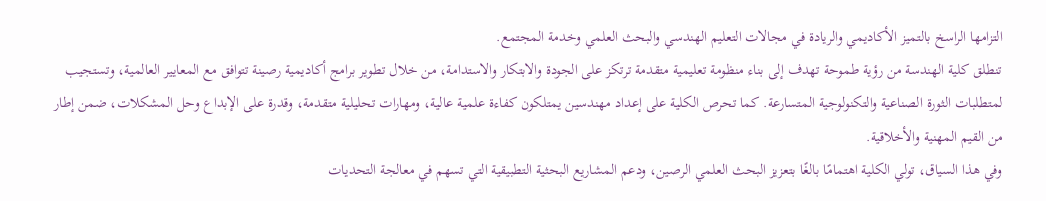التزامها الراسخ بالتميز الأكاديمي والريادة في مجالات التعليم الهندسي والبحث العلمي وخدمة المجتمع.
تنطلق كلية الهندسة من رؤية طموحة تهدف إلى بناء منظومة تعليمية متقدمة ترتكز على الجودة والابتكار والاستدامة، من خلال تطوير برامج أكاديمية رصينة تتوافق مع المعايير العالمية، وتستجيب لمتطلبات الثورة الصناعية والتكنولوجية المتسارعة. كما تحرص الكلية على إعداد مهندسين يمتلكون كفاءة علمية عالية، ومهارات تحليلية متقدمة، وقدرة على الإبداع وحل المشكلات، ضمن إطار من القيم المهنية والأخلاقية.
وفي هذا السياق، تولي الكلية اهتمامًا بالغًا بتعزيز البحث العلمي الرصين، ودعم المشاريع البحثية التطبيقية التي تسهم في معالجة التحديات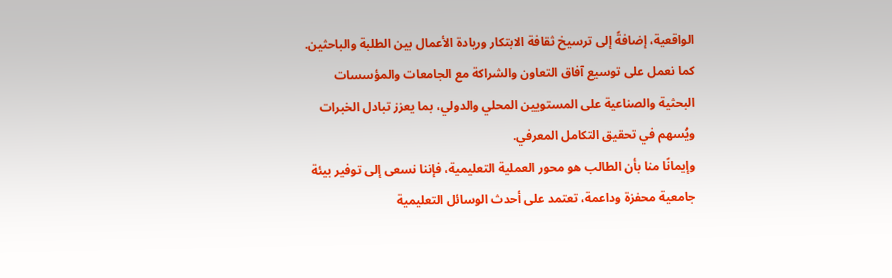الواقعية، إضافةً إلى ترسيخ ثقافة الابتكار وريادة الأعمال بين الطلبة والباحثين. كما نعمل على توسيع آفاق التعاون والشراكة مع الجامعات والمؤسسات البحثية والصناعية على المستويين المحلي والدولي، بما يعزز تبادل الخبرات ويُسهم في تحقيق التكامل المعرفي.
وإيمانًا منا بأن الطالب هو محور العملية التعليمية، فإننا نسعى إلى توفير بيئة جامعية محفزة وداعمة، تعتمد على أحدث الوسائل التعليمية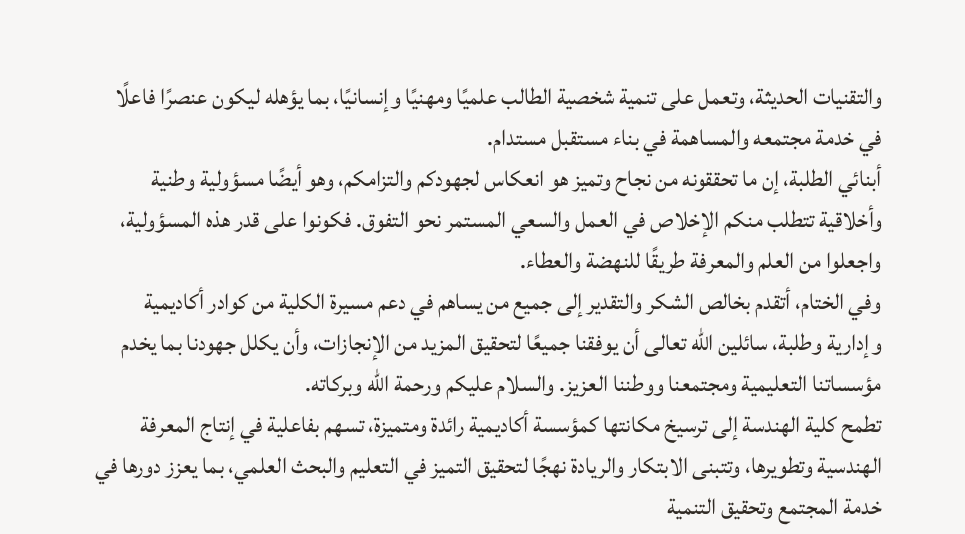والتقنيات الحديثة، وتعمل على تنمية شخصية الطالب علميًا ومهنيًا وإنسانيًا، بما يؤهله ليكون عنصرًا فاعلًا في خدمة مجتمعه والمساهمة في بناء مستقبل مستدام.
أبنائي الطلبة، إن ما تحققونه من نجاح وتميز هو انعكاس لجهودكم والتزامكم، وهو أيضًا مسؤولية وطنية وأخلاقية تتطلب منكم الإخلاص في العمل والسعي المستمر نحو التفوق. فكونوا على قدر هذه المسؤولية، واجعلوا من العلم والمعرفة طريقًا للنهضة والعطاء.
وفي الختام، أتقدم بخالص الشكر والتقدير إلى جميع من يساهم في دعم مسيرة الكلية من كوادر أكاديمية وإدارية وطلبة، سائلين الله تعالى أن يوفقنا جميعًا لتحقيق المزيد من الإنجازات، وأن يكلل جهودنا بما يخدم مؤسساتنا التعليمية ومجتمعنا ووطننا العزيز. والسلام عليكم ورحمة الله وبركاته.
تطمح كلية الهندسة إلى ترسيخ مكانتها كمؤسسة أكاديمية رائدة ومتميزة، تسهم بفاعلية في إنتاج المعرفة الهندسية وتطويرها، وتتبنى الابتكار والريادة نهجًا لتحقيق التميز في التعليم والبحث العلمي، بما يعزز دورها في خدمة المجتمع وتحقيق التنمية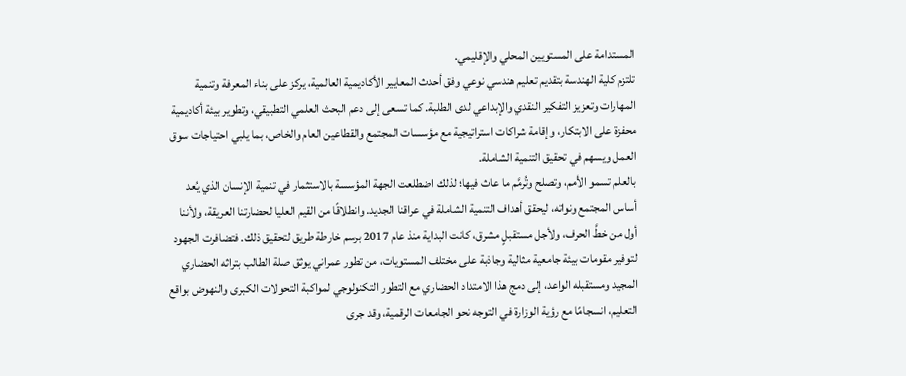المستدامة على المستويين المحلي والإقليمي.
تلتزم كلية الهندسة بتقديم تعليم هندسي نوعي وفق أحدث المعايير الأكاديمية العالمية، يركز على بناء المعرفة وتنمية المهارات وتعزيز التفكير النقدي والإبداعي لدى الطلبة. كما تسعى إلى دعم البحث العلمي التطبيقي، وتطوير بيئة أكاديمية محفزة على الابتكار، وإقامة شراكات استراتيجية مع مؤسسات المجتمع والقطاعين العام والخاص، بما يلبي احتياجات سوق العمل ويسهم في تحقيق التنمية الشاملة.
بالعلم تسمو الأمم، وتصلح وتُرمَّم ما عاث فيها؛ لذلك اضطلعت الجهة المؤسسة بالاستثمار في تنمية الإنسان الذي يُعد أساس المجتمع ونواته، ليحقق أهداف التنمية الشاملة في عراقنا الجديد. وانطلاقًا من القيم العليا لحضارتنا العريقة، ولأننا أول من خطَّ الحرف، ولأجل مستقبلٍ مشرق، كانت البداية منذ عام 2017 برسم خارطة طريق لتحقيق ذلك. فتضافرت الجهود لتوفير مقومات بيئة جامعية مثالية وجاذبة على مختلف المستويات، من تطور عمراني يوثق صلة الطالب بتراثه الحضاري المجيد ومستقبله الواعد، إلى دمج هذا الامتداد الحضاري مع التطور التكنولوجي لمواكبة التحولات الكبرى والنهوض بواقع التعليم، انسجامًا مع رؤية الوزارة في التوجه نحو الجامعات الرقمية، وقد جرى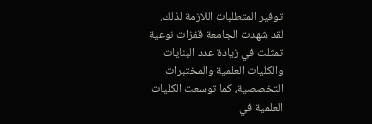توفير المتطلبات اللازمة لذلك.
لقد شهدت الجامعة قفزات نوعية تمثلت في زيادة عدد البنايات والكليات العلمية والمختبرات التخصصية، كما توسعت الكليات العلمية في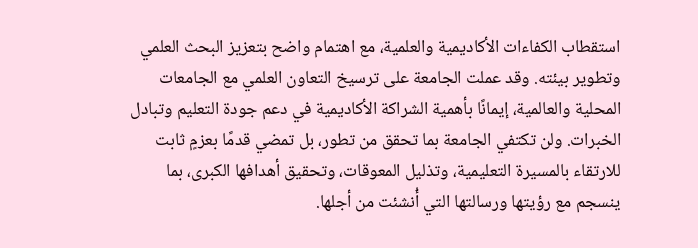استقطاب الكفاءات الأكاديمية والعلمية، مع اهتمام واضح بتعزيز البحث العلمي وتطوير بيئته. وقد عملت الجامعة على ترسيخ التعاون العلمي مع الجامعات المحلية والعالمية، إيمانًا بأهمية الشراكة الأكاديمية في دعم جودة التعليم وتبادل الخبرات. ولن تكتفي الجامعة بما تحقق من تطور، بل تمضي قدمًا بعزمٍ ثابت للارتقاء بالمسيرة التعليمية، وتذليل المعوقات، وتحقيق أهدافها الكبرى، بما ينسجم مع رؤيتها ورسالتها التي أُنشئت من أجلها.